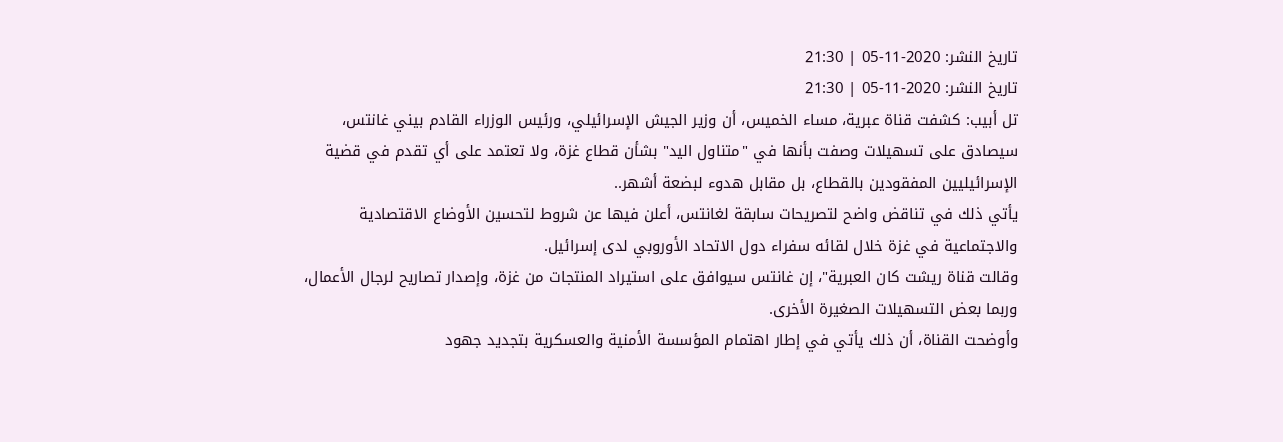تاريخ النشر: 2020-11-05 | 21:30
تاريخ النشر: 2020-11-05 | 21:30
تل أبيب: كشفت قناة عبرية، مساء الخميس، أن وزير الجيش الإسرائيلي، ورئيس الوزراء القادم بيني غانتس، سيصادق على تسهيلات وصفت بأنها في "متناول اليد" بشأن قطاع غزة، ولا تعتمد على أي تقدم في قضية الإسرائيليين المفقودين بالقطاع، بل مقابل هدوء لبضعة أشهر..
يأتي ذلك في تناقض واضح لتصريحات سابقة لغانتس، أعلن فيها عن شروط لتحسين الأوضاع الاقتصادية والاجتماعية في غزة خلال لقائه سفراء دول الاتحاد الأوروبي لدى إسرائيل.
وقالت قناة ريشت كان العبرية"، إن غانتس سيوافق على استيراد المنتجات من غزة، وإصدار تصاريح لرجال الأعمال، وربما بعض التسهيلات الصغيرة الأخرى.
وأوضحت القناة، أن ذلك يأتي في إطار اهتمام المؤسسة الأمنية والعسكرية بتجديد جهود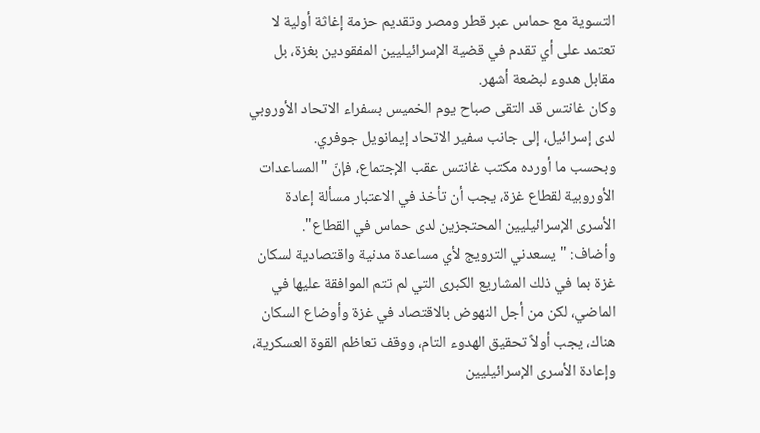التسوية مع حماس عبر قطر ومصر وتقديم حزمة إغاثة أولية لا تعتمد على أي تقدم في قضية الإسرائيليين المفقودين بغزة، بل مقابل هدوء لبضعة أشهر.
وكان غانتس قد التقى صباح يوم الخميس بسفراء الاتحاد الأوروبي لدى إسرائيل، إلى جانب سفير الاتحاد إيمانويل جوفري.
وبحسب ما أورده مكتب غانتس عقب الإجتماع، فإنّ "المساعدات الأوروبية لقطاع غزة، يجب أن تأخذ في الاعتبار مسألة إعادة الأسرى الإسرائيليين المحتجزين لدى حماس في القطاع".
وأضاف: "يسعدني الترويج لأي مساعدة مدنية واقتصادية لسكان غزة بما في ذلك المشاريع الكبرى التي لم تتم الموافقة عليها في الماضي، لكن من أجل النهوض بالاقتصاد في غزة وأوضاع السكان هناك، يجب أولاً تحقيق الهدوء التام، ووقف تعاظم القوة العسكرية، وإعادة الأسرى الإسرائيليين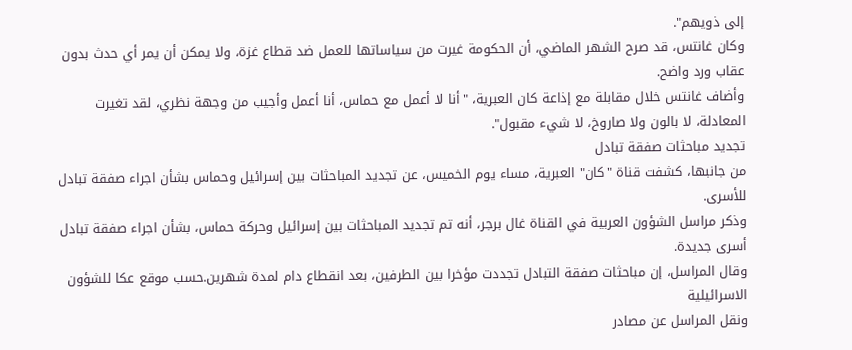إلى ذويهم".
وكان غانتس، قد صرح الشهر الماضي، أن الحكومة غيرت من سياساتها للعمل ضد قطاع غزة، ولا يمكن أن يمر أي حدث بدون عقاب ورد واضح.
وأضاف غانتس خلال مقابلة مع إذاعة كان العبرية، "أنا لا أعمل مع حماس، أنا أعمل وأجيب من وجهة نظري، لقد تغيرت المعادلة، لا بالون ولا صاروخ، لا شيء مقبول".
تجديد مباحثات صفقة تبادل
من جانبها، كشفت قناة "كان" العبرية، مساء يوم الخميس، عن تجديد المباحثات بين إسرائيل وحماس بشأن اجراء صفقة تبادل للأسرى.
وذكر مراسل الشؤون العربية في القناة غال برجر، أنه تم تجديد المباحثات بين إسرائيل وحركة حماس، بشأن اجراء صفقة تبادل أسرى جديدة.
وقال المراسل، إن مباحثات صفقة التبادل تجددت مؤخرا بين الطرفين، بعد انقطاع دام لمدة شهرين.حسب موقع عكا للشؤون الاسرائيلية
ونقل المراسل عن مصادر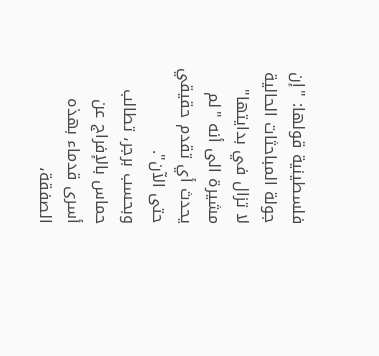فلسطينية قولها: "إن جولة المباحثات الحالية لا تزال في بدايتها" مشيرة الى أنه "لم يحدث أي تقدم حقيقي حتى الآن".
وبحسب برجر، تطالب حماس بالإفراج عن أسرى قدماء بهذه الصفقة،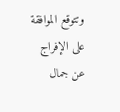وتتوقع الموافقة على الإفراج عن جمال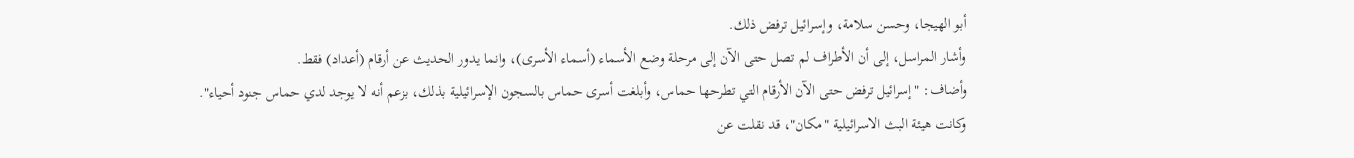أبو الهيجا، وحسن سلامة، وإسرائيل ترفض ذلك.
وأشار المراسل، إلى أن الأطراف لم تصل حتى الآن إلى مرحلة وضع الأسماء (أسماء الأسرى)، وانما يدور الحديث عن أرقام (أعداد) فقط.
وأضاف: "إسرائيل ترفض حتى الآن الأرقام التي تطرحها حماس، وأبلغت أسرى حماس بالسجون الإسرائيلية بذلك، بزعم أنه لا يوجد لدي حماس جنود أحياء".
وكانت هيئة البث الاسرائيلية "مكان"، قد نقلت عن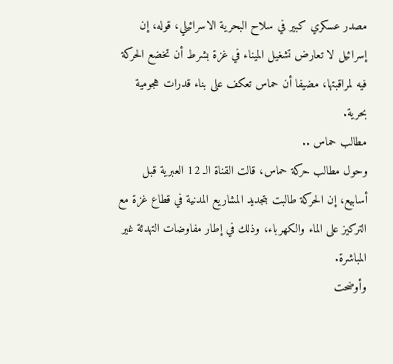مصدر عسكري كبير في سلاح البحرية الاسرائيلي، قوله، إن إسرائيل لا تعارض تشغيل الميناء في غزة بشرط أن تخضع الحركة فيه لمراقبتها، مضيفا أن حماس تعكف على بناء قدرات هجومية بحرية.
مطالب حماس ..
وحول مطالب حركة حماس، قالت القناة الـ 12 العبرية قبل أسابيع، إن الحركة طالبت بتجديد المشاريع المدنية في قطاع غزة مع التركيز على الماء والكهرباء، وذلك في إطار مفاوضات التهدئة غير المباشرة.
وأوضحت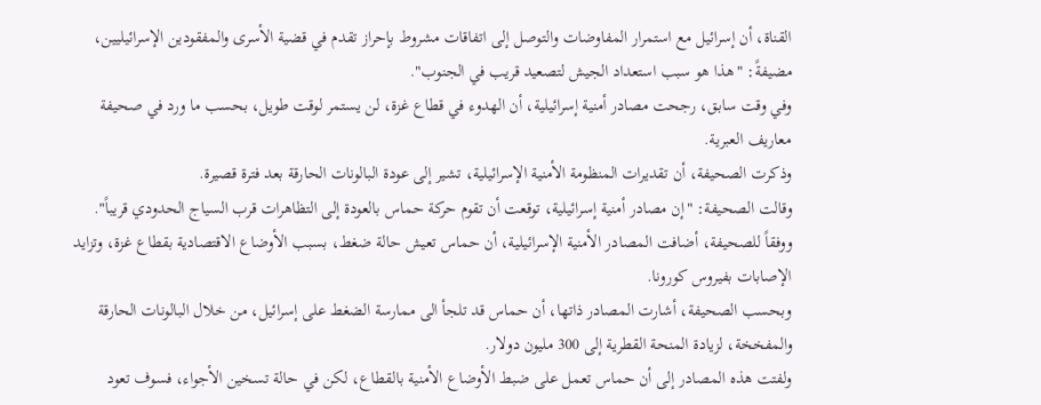القناة، أن إسرائيل مع استمرار المفاوضات والتوصل إلى اتفاقات مشروط بإحراز تقدم في قضية الأسرى والمفقودين الإسرائيليين، مضيفةً: "هذا هو سبب استعداد الجيش لتصعيد قريب في الجنوب".
وفي وقت سابق، رجحت مصادر أمنية إسرائيلية، أن الهدوء في قطاع غزة، لن يستمر لوقت طويل، بحسب ما ورد في صحيفة معاريف العبرية.
وذكرت الصحيفة، أن تقديرات المنظومة الأمنية الإسرائيلية، تشير إلى عودة البالونات الحارقة بعد فترة قصيرة.
وقالت الصحيفة: "إن مصادر أمنية إسرائيلية، توقعت أن تقوم حركة حماس بالعودة إلى التظاهرات قرب السياج الحدودي قريباً".
ووفقاً للصحيفة، أضافت المصادر الأمنية الإسرائيلية، أن حماس تعيش حالة ضغط، بسبب الأوضاع الاقتصادية بقطاع غزة، وتزايد الإصابات بفيروس كورونا.
وبحسب الصحيفة، أشارت المصادر ذاتها، أن حماس قد تلجأ الى ممارسة الضغط على إسرائيل، من خلال البالونات الحارقة والمفخخة، لزيادة المنحة القطرية إلى 300 مليون دولار.
ولفتت هذه المصادر إلى أن حماس تعمل على ضبط الأوضاع الأمنية بالقطاع، لكن في حالة تسخين الأجواء، فسوف تعود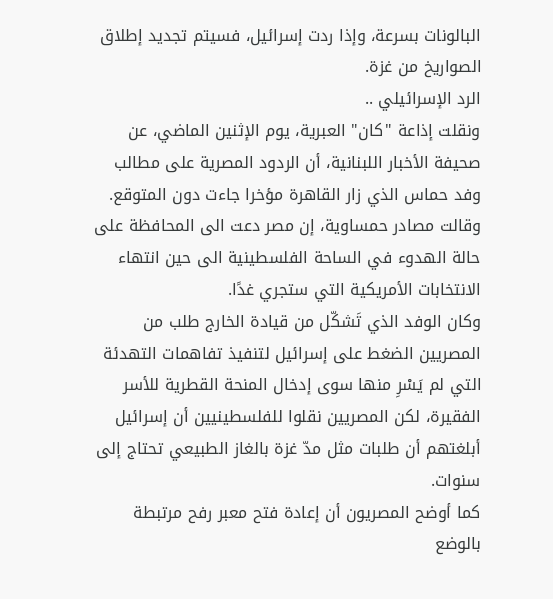البالونات بسرعة، وإذا ردت إسرائيل، فسيتم تجديد إطلاق الصواريخ من غزة.
الرد الإسرائيلي ..
ونقلت إذاعة "كان" العبرية، يوم الإثنين الماضي، عن صحيفة الأخبار اللبنانية، أن الردود المصرية على مطالب وفد حماس الذي زار القاهرة مؤخرا جاءت دون المتوقع.
وقالت مصادر حمساوية، إن مصر دعت الى المحافظة على حالة الهدوء في الساحة الفلسطينية الى حين انتهاء الانتخابات الأمريكية التي ستجري غدًا.
وكان الوفد الذي تَشكّل من قيادة الخارج طلب من المصريين الضغط على إسرائيل لتنفيذ تفاهمات التهدئة التي لم يَسْرِ منها سوى إدخال المنحة القطرية للأسر الفقيرة، لكن المصريين نقلوا للفلسطينيين أن إسرائيل أبلغتهم أن طلبات مثل مدّ غزة بالغاز الطبيعي تحتاج إلى سنوات.
كما أوضح المصريون أن إعادة فتح معبر رفح مرتبطة بالوضع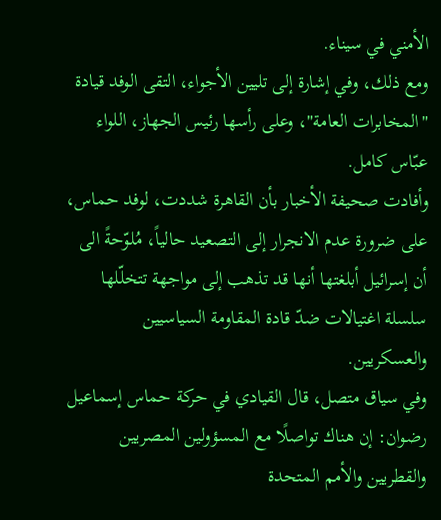الأمني في سيناء.
ومع ذلك، وفي إشارة إلى تليين الأجواء، التقى الوفد قيادة "المخابرات العامة"، وعلى رأسها رئيس الجهاز، اللواء عبّاس كامل.
وأفادت صحيفة الأخبار بأن القاهرة شددت، لوفد حماس، على ضرورة عدم الانجرار إلى التصعيد حالياً، مُلوّحةً الى أن إسرائيل أبلغتها أنها قد تذهب إلى مواجهة تتخلّلها سلسلة اغتيالات ضدّ قادة المقاومة السياسيين والعسكريين.
وفي سياق متصل، قال القيادي في حركة حماس إسماعيل رضوان: إن هناك تواصلًا مع المسؤولين المصريين والقطريين والأمم المتحدة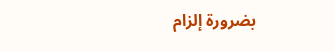بضرورة إلزام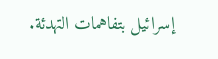إسرائيل بتفاهمات التهدئة.